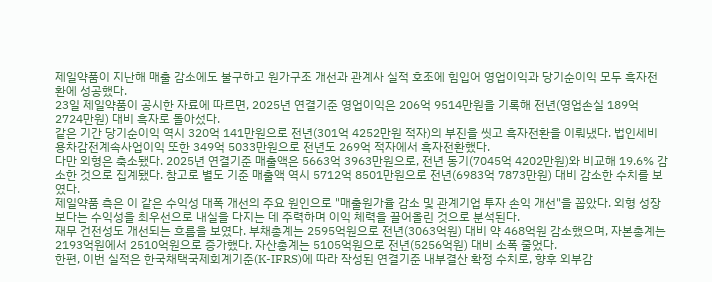제일약품이 지난해 매출 감소에도 불구하고 원가구조 개선과 관계사 실적 호조에 힘입어 영업이익과 당기순이익 모두 흑자전환에 성공했다.
23일 제일약품이 공시한 자료에 따르면, 2025년 연결기준 영업이익은 206억 9514만원을 기록해 전년(영업손실 189억 2724만원) 대비 흑자로 돌아섰다.
같은 기간 당기순이익 역시 320억 141만원으로 전년(301억 4252만원 적자)의 부진을 씻고 흑자전환을 이뤄냈다. 법인세비용차감전계속사업이익 또한 349억 5033만원으로 전년도 269억 적자에서 흑자전환했다.
다만 외형은 축소됐다. 2025년 연결기준 매출액은 5663억 3963만원으로, 전년 동기(7045억 4202만원)와 비교해 19.6% 감소한 것으로 집계됐다. 참고로 별도 기준 매출액 역시 5712억 8501만원으로 전년(6983억 7873만원) 대비 감소한 수치를 보였다.
제일약품 측은 이 같은 수익성 대폭 개선의 주요 원인으로 "매출원가율 감소 및 관계기업 투자 손익 개선"을 꼽았다. 외형 성장보다는 수익성을 최우선으로 내실을 다지는 데 주력하며 이익 체력을 끌어올린 것으로 분석된다.
재무 건전성도 개선되는 흐름을 보였다. 부채총계는 2595억원으로 전년(3063억원) 대비 약 468억원 감소했으며, 자본총계는 2193억원에서 2510억원으로 증가했다. 자산총계는 5105억원으로 전년(5256억원) 대비 소폭 줄었다.
한편, 이번 실적은 한국채택국제회계기준(K-IFRS)에 따라 작성된 연결기준 내부결산 확정 수치로, 향후 외부감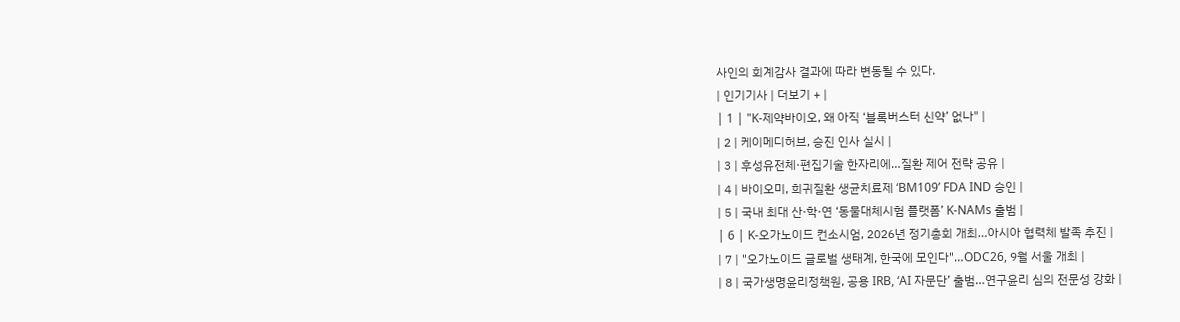사인의 회계감사 결과에 따라 변동될 수 있다.
| 인기기사 | 더보기 + |
| 1 | "K-제약바이오, 왜 아직 ‘블록버스터 신약’ 없나" |
| 2 | 케이메디허브, 승진 인사 실시 |
| 3 | 후성유전체·편집기술 한자리에…질환 제어 전략 공유 |
| 4 | 바이오미, 희귀질환 생균치료제 ‘BM109’ FDA IND 승인 |
| 5 | 국내 최대 산·학·연 ‘동물대체시험 플랫폼’ K-NAMs 출범 |
| 6 | K-오가노이드 컨소시엄, 2026년 정기총회 개최…아시아 협력체 발족 추진 |
| 7 | "오가노이드 글로벌 생태계, 한국에 모인다"…ODC26, 9월 서울 개최 |
| 8 | 국가생명윤리정책원, 공용 IRB, ‘AI 자문단’ 출범…연구윤리 심의 전문성 강화 |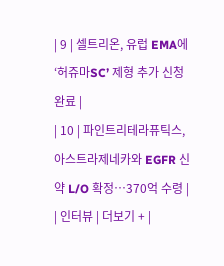| 9 | 셀트리온, 유럽 EMA에 ‘허쥬마SC’ 제형 추가 신청 완료 |
| 10 | 파인트리테라퓨틱스, 아스트라제네카와 EGFR 신약 L/O 확정…370억 수령 |
| 인터뷰 | 더보기 + |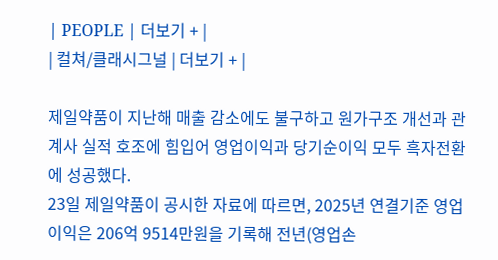| PEOPLE | 더보기 + |
| 컬쳐/클래시그널 | 더보기 + |

제일약품이 지난해 매출 감소에도 불구하고 원가구조 개선과 관계사 실적 호조에 힘입어 영업이익과 당기순이익 모두 흑자전환에 성공했다.
23일 제일약품이 공시한 자료에 따르면, 2025년 연결기준 영업이익은 206억 9514만원을 기록해 전년(영업손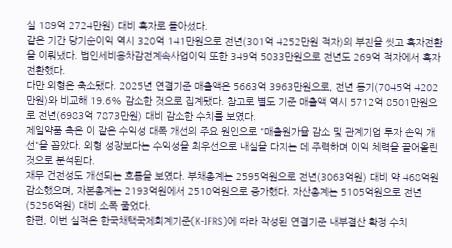실 189억 2724만원) 대비 흑자로 돌아섰다.
같은 기간 당기순이익 역시 320억 141만원으로 전년(301억 4252만원 적자)의 부진을 씻고 흑자전환을 이뤄냈다. 법인세비용차감전계속사업이익 또한 349억 5033만원으로 전년도 269억 적자에서 흑자전환했다.
다만 외형은 축소됐다. 2025년 연결기준 매출액은 5663억 3963만원으로, 전년 동기(7045억 4202만원)와 비교해 19.6% 감소한 것으로 집계됐다. 참고로 별도 기준 매출액 역시 5712억 8501만원으로 전년(6983억 7873만원) 대비 감소한 수치를 보였다.
제일약품 측은 이 같은 수익성 대폭 개선의 주요 원인으로 "매출원가율 감소 및 관계기업 투자 손익 개선"을 꼽았다. 외형 성장보다는 수익성을 최우선으로 내실을 다지는 데 주력하며 이익 체력을 끌어올린 것으로 분석된다.
재무 건전성도 개선되는 흐름을 보였다. 부채총계는 2595억원으로 전년(3063억원) 대비 약 468억원 감소했으며, 자본총계는 2193억원에서 2510억원으로 증가했다. 자산총계는 5105억원으로 전년(5256억원) 대비 소폭 줄었다.
한편, 이번 실적은 한국채택국제회계기준(K-IFRS)에 따라 작성된 연결기준 내부결산 확정 수치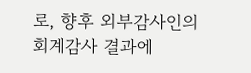로, 향후 외부감사인의 회계감사 결과에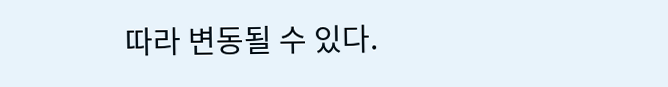따라 변동될 수 있다.